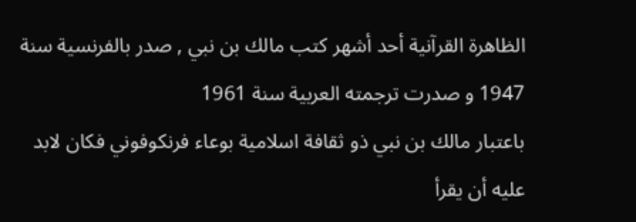الظاهرة القرآنية أحد أشهر كتب مالك بن نبي , صدر بالفرنسية سنة 1947 و صدرت ترجمته العربية سنة 1961
باعتبار مالك بن نبي ذو ثقافة اسلامية بوعاء فرنكوفوني فكان لابد عليه أن يقرأ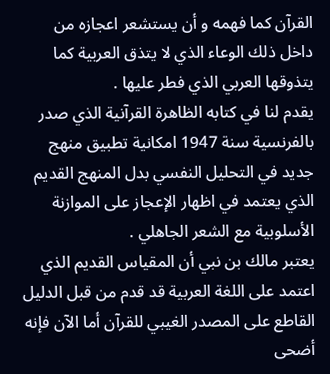القرآن كما فهمه و أن يستشعر اعجازه من داخل ذلك الوعاء الذي لا يتذق العربية كما يتذوقها العربي الذي فطر عليها .
يقدم لنا في كتابه الظاهرة القرآنية الذي صدر بالفرنسية سنة 1947 امكانية تطبيق منهج جديد في التحليل النفسي بدل المنهج القديم الذي يعتمد في اظهار الإعجاز على الموازنة الأسلوبية مع الشعر الجاهلي .
يعتبر مالك بن نبي أن المقياس القديم الذي اعتمد على اللغة العربية قد قدم من قبل الدليل القاطع على المصدر الغيبي للقرآن أما الآن فإنه أضحى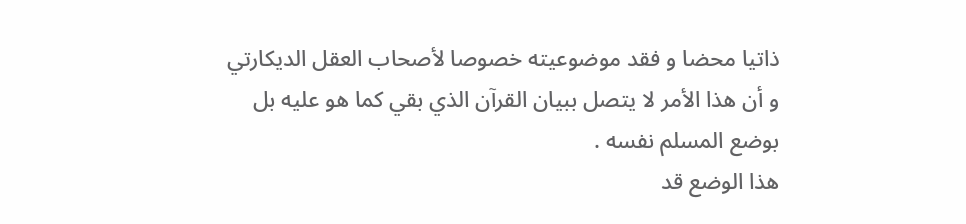ذاتيا محضا و فقد موضوعيته خصوصا لأصحاب العقل الديكارتي و أن هذا الأمر لا يتصل ببيان القرآن الذي بقي كما هو عليه بل بوضع المسلم نفسه .
هذا الوضع قد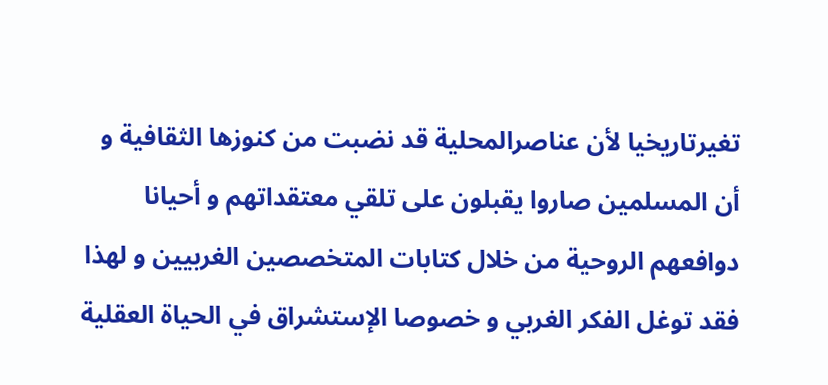تغيرتاريخيا لأن عناصرالمحلية قد نضبت من كنوزها الثقافية و أن المسلمين صاروا يقبلون على تلقي معتقداتهم و أحيانا دوافعهم الروحية من خلال كتابات المتخصصين الغربيين و لهذا فقد توغل الفكر الغربي و خصوصا الإستشراق في الحياة العقلية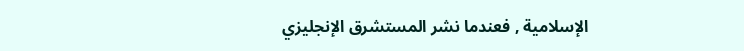الإسلامية , فعندما نشر المستشرق الإنجليزي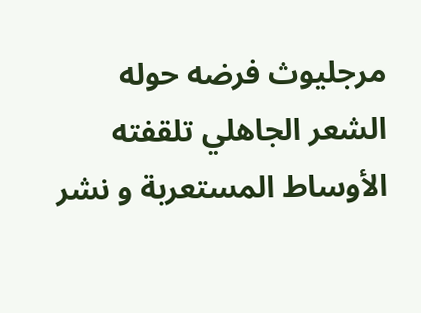مرجليوث فرضه حوله الشعر الجاهلي تلقفته الأوساط المستعربة و نشر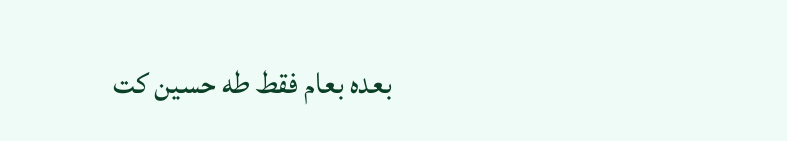بعده بعام فقط طه حسين كت